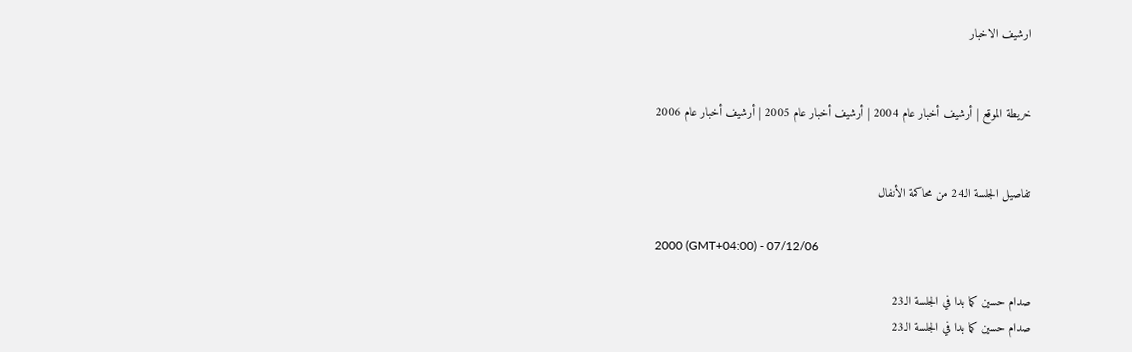ارشيف الاخبار


خريطة الموقع | أرشيف أخبار عام 2004 | أرشيف أخبار عام 2005 | أرشيف أخبار عام 2006


تفاصيل الجلسة الـ24 من محاكمة الأنفال

2000 (GMT+04:00) - 07/12/06

صدام حسين كما بدا في الجلسة الـ23
صدام حسين كما بدا في الجلسة الـ23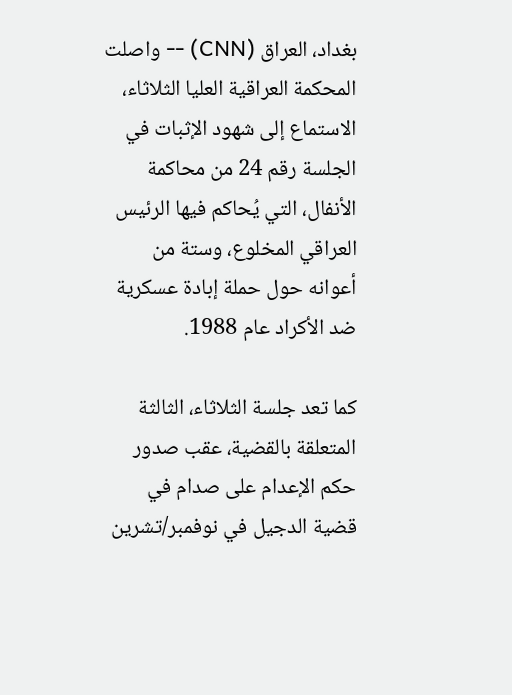بغداد، العراق (CNN) -- واصلت المحكمة العراقية العليا الثلاثاء، الاستماع إلى شهود الإثبات في الجلسة رقم 24 من محاكمة الأنفال، التي يُحاكم فيها الرئيس العراقي المخلوع، وستة من أعوانه حول حملة إبادة عسكرية ضد الأكراد عام 1988.

كما تعد جلسة الثلاثاء، الثالثة المتعلقة بالقضية، عقب صدور حكم الإعدام على صدام في قضية الدجيل في نوفمبر/تشرين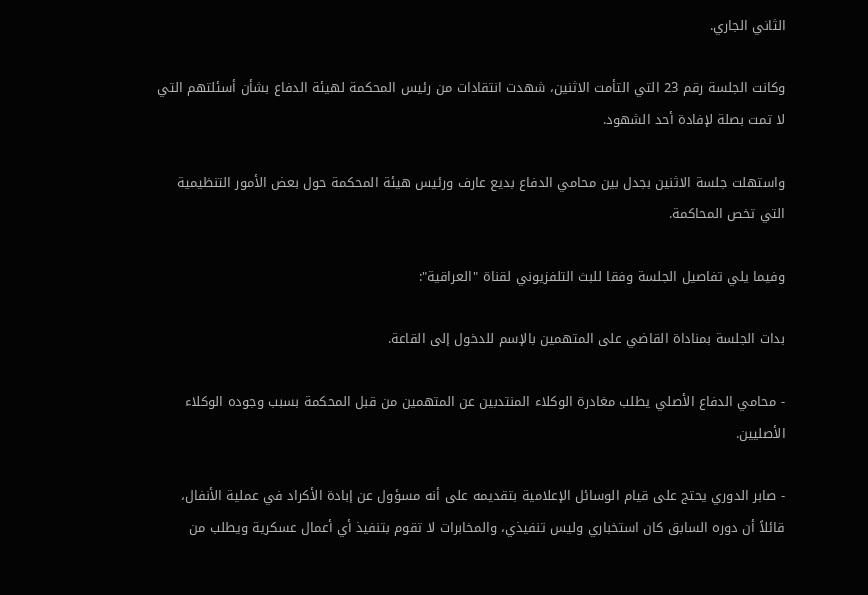الثاني الجاري.

وكانت الجلسة رقم 23 التي التأمت الاثنين، شهدت انتقادات من رئيس المحكمة لهيئة الدفاع بشأن أسئلتهم التي لا تمت بصلة لإفادة أحد الشهود.

واستهلت جلسة الاثنين بجدل بين محامي الدفاع بديع عارف ورئيس هيئة المحكمة حول بعض الأمور التنظيمية التي تخص المحاكمة.

وفيما يلي تفاصيل الجلسة وفقا للبث التلفزيوني لقناة "العراقية":

بدات الجلسة بمناداة القاضي على المتهمين بالإسم للدخول إلى القاعة.

- محامي الدفاع الأصلي يطلب مغادرة الوكلاء المنتدبين عن المتهمين من قبل المحكمة بسبب وجوده الوكلاء الأصليين.

- صابر الدوري يحتج على قيام الوسائل الإعلامية بتقديمه على أنه مسؤول عن إبادة الأكراد في عملية الأنفال، قائلاً أن دوره السابق كان استخباري وليس تنفيذي، والمخابرات لا تقوم بتنفيذ أي أعمال عسكرية ويطلب من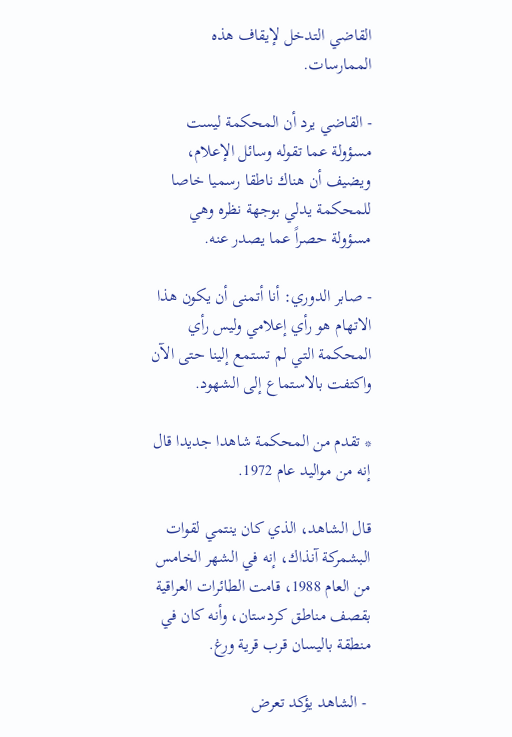القاضي التدخل لإيقاف هذه الممارسات.

- القاضي يرد أن المحكمة ليست مسؤولة عما تقوله وسائل الإعلام، ويضيف أن هناك ناطقا رسميا خاصا للمحكمة يدلي بوجهة نظره وهي مسؤولة حصراً عما يصدر عنه.

- صابر الدوري: أنا أتمنى أن يكون هذا الاتهام هو رأي إعلامي وليس رأي المحكمة التي لم تستمع إلينا حتى الآن واكتفت بالاستماع إلى الشهود.

* تقدم من المحكمة شاهدا جديدا قال إنه من مواليد عام 1972.

قال الشاهد، الذي كان ينتمي لقوات البشمركة آنذاك، إنه في الشهر الخامس من العام 1988، قامت الطائرات العراقية بقصف مناطق كردستان، وأنه كان في منطقة باليسان قرب قرية ورغ.

 - الشاهد يؤكد تعرض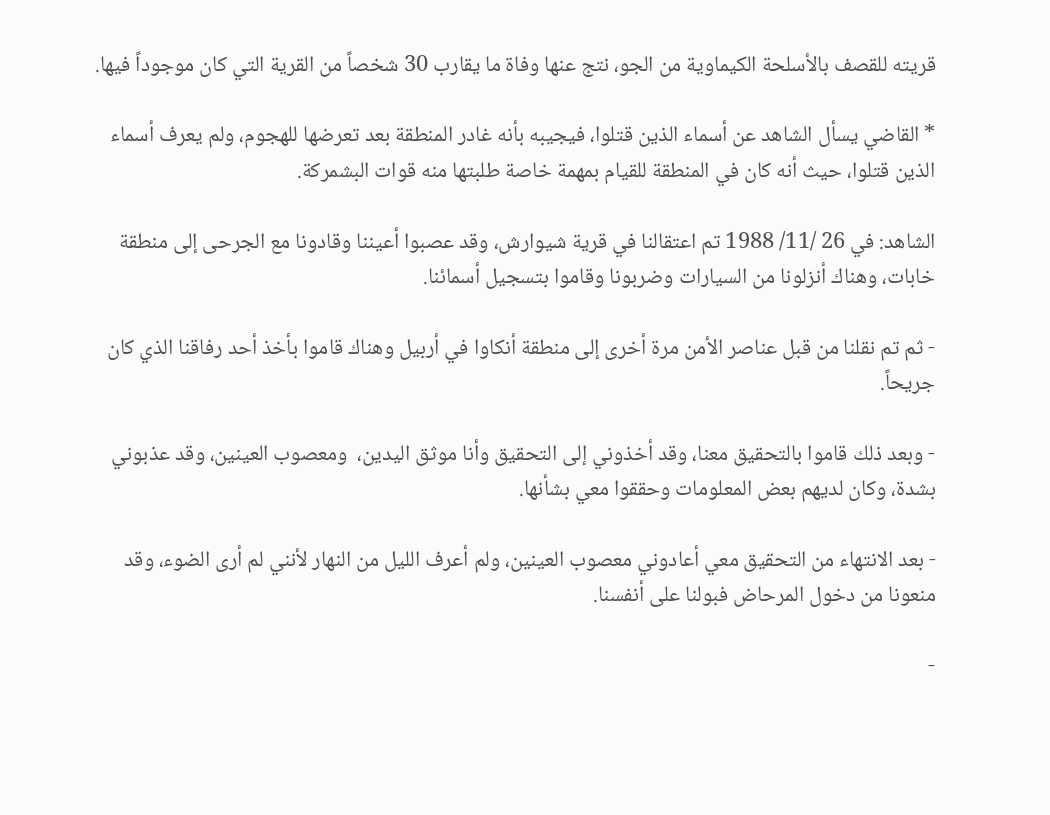قريته للقصف بالأسلحة الكيماوية من الجو، نتج عنها وفاة ما يقارب 30 شخصاً من القرية التي كان موجوداً فيها.

* القاضي يسأل الشاهد عن أسماء الذين قتلوا، فيجيبه بأنه غادر المنطقة بعد تعرضها للهجوم، ولم يعرف أسماء الذين قتلوا، حيث أنه كان في المنطقة للقيام بمهمة خاصة طلبتها منه قوات البشمركة.

الشاهد: في 26 /11/ 1988 تم اعتقالنا في قرية شيوارش، وقد عصبوا أعيننا وقادونا مع الجرحى إلى منطقة خابات، وهناك أنزلونا من السيارات وضربونا وقاموا بتسجيل أسمائنا.

- ثم تم نقلنا من قبل عناصر الأمن مرة أخرى إلى منطقة أنكاوا في أربيل وهناك قاموا بأخذ أحد رفاقنا الذي كان جريحاً.

- وبعد ذلك قاموا بالتحقيق معنا، وقد أخذوني إلى التحقيق وأنا موثق اليدين،  ومعصوب العينين، وقد عذبوني بشدة، وكان لديهم بعض المعلومات وحققوا معي بشأنها.

- بعد الانتهاء من التحقيق معي أعادوني معصوب العينين، ولم أعرف الليل من النهار لأنني لم أرى الضوء، وقد منعونا من دخول المرحاض فبولنا على أنفسنا.

-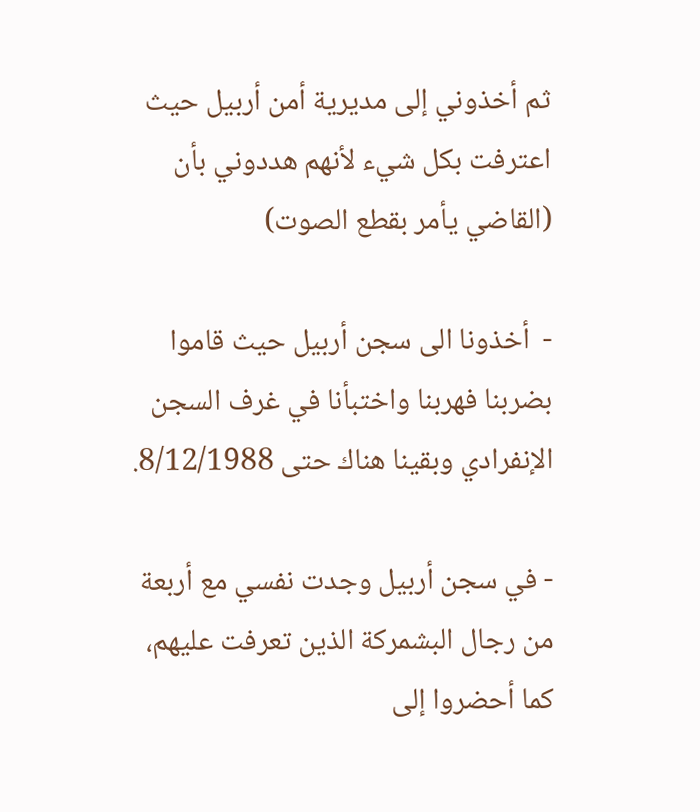ثم أخذوني إلى مديرية أمن أربيل حيث اعترفت بكل شيء لأنهم هددوني بأن (القاضي يأمر بقطع الصوت)

-  أخذونا الى سجن أربيل حيث قاموا بضربنا فهربنا واختبأنا في غرف السجن الإنفرادي وبقينا هناك حتى 8/12/1988.

- في سجن أربيل وجدت نفسي مع أربعة من رجال البشمركة الذين تعرفت عليهم، كما أحضروا إلى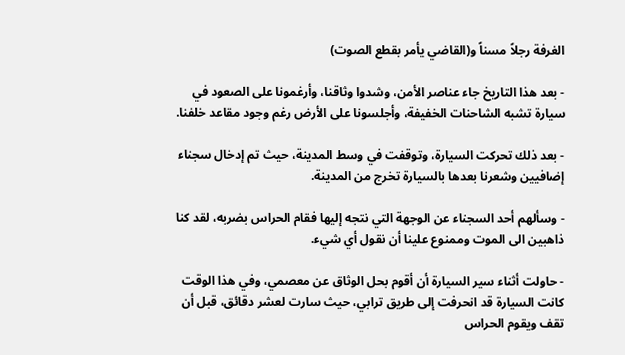الغرفة رجلاً مسناً و(القاضي يأمر بقطع الصوت)

- بعد هذا التاريخ جاء عناصر الأمن، وشدوا وثاقنا، وأرغمونا على الصعود في سيارة تشبه الشاحنات الخفيفة، وأجلسونا على الأرض رغم وجود مقاعد خلفنا.

- بعد ذلك تحركت السيارة، وتوقفت في وسط المدينة، حيث تم إدخال سجناء إضافيين وشعرنا بعدها بالسيارة تخرج من المدينة.

- وسألهم أحد السجناء عن الوجهة التي نتجه إليها فقام الحراس بضربه، لقد كنا ذاهبين الى الموت وممنوع علينا أن نقول أي شيء.

- حاولت أثناء سير السيارة أن أقوم بحل الوثاق عن معصمي، وفي هذا الوقت كانت السيارة قد انحرفت إلى طريق ترابي، حيث سارت لعشر دقائق، قبل أن تقف ويقوم الحراس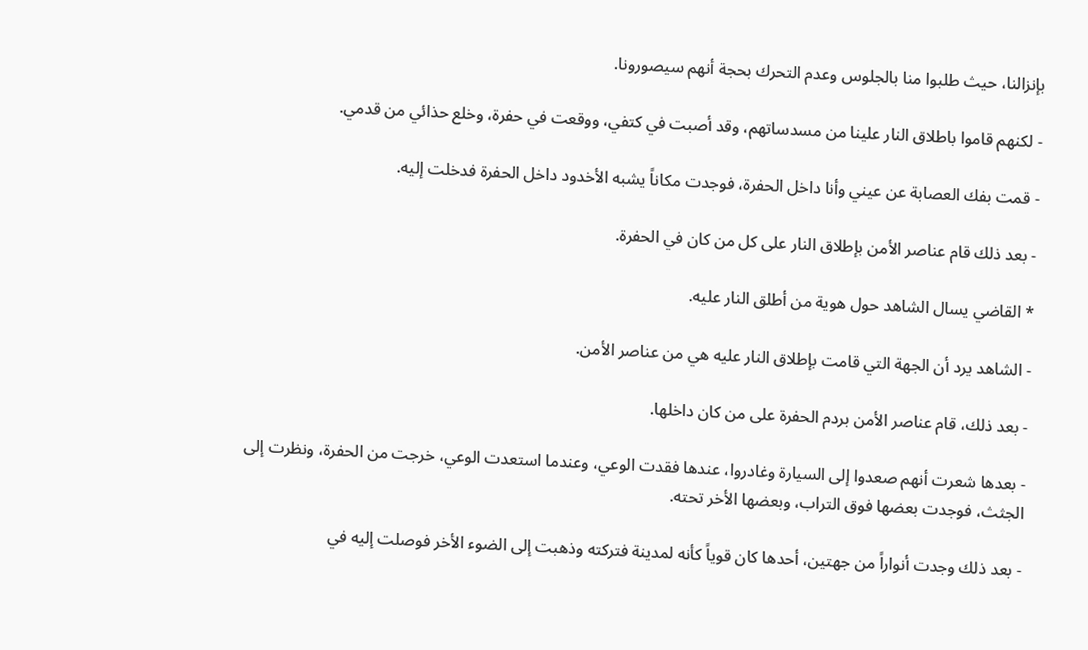بإنزالنا، حيث طلبوا منا بالجلوس وعدم التحرك بحجة أنهم سيصورونا.

- لكنهم قاموا باطلاق النار علينا من مسدساتهم، وقد أصبت في كتفي، ووقعت في حفرة، وخلع حذائي من قدمي.

- قمت بفك العصابة عن عيني وأنا داخل الحفرة، فوجدت مكاناً يشبه الأخدود داخل الحفرة فدخلت إليه.

- بعد ذلك قام عناصر الأمن بإطلاق النار على كل من كان في الحفرة.

* القاضي يسال الشاهد حول هوية من أطلق النار عليه.

- الشاهد يرد أن الجهة التي قامت بإطلاق النار عليه هي من عناصر الأمن.

- بعد ذلك، قام عناصر الأمن بردم الحفرة على من كان داخلها.

- بعدها شعرت أنهم صعدوا إلى السيارة وغادروا، عندها فقدت الوعي، وعندما استعدت الوعي، خرجت من الحفرة، ونظرت إلى الجثث، فوجدت بعضها فوق التراب، وبعضها الأخر تحته.

- بعد ذلك وجدت أنواراً من جهتين، أحدها كان قوياً كأنه لمدينة فتركته وذهبت إلى الضوء الأخر فوصلت إليه في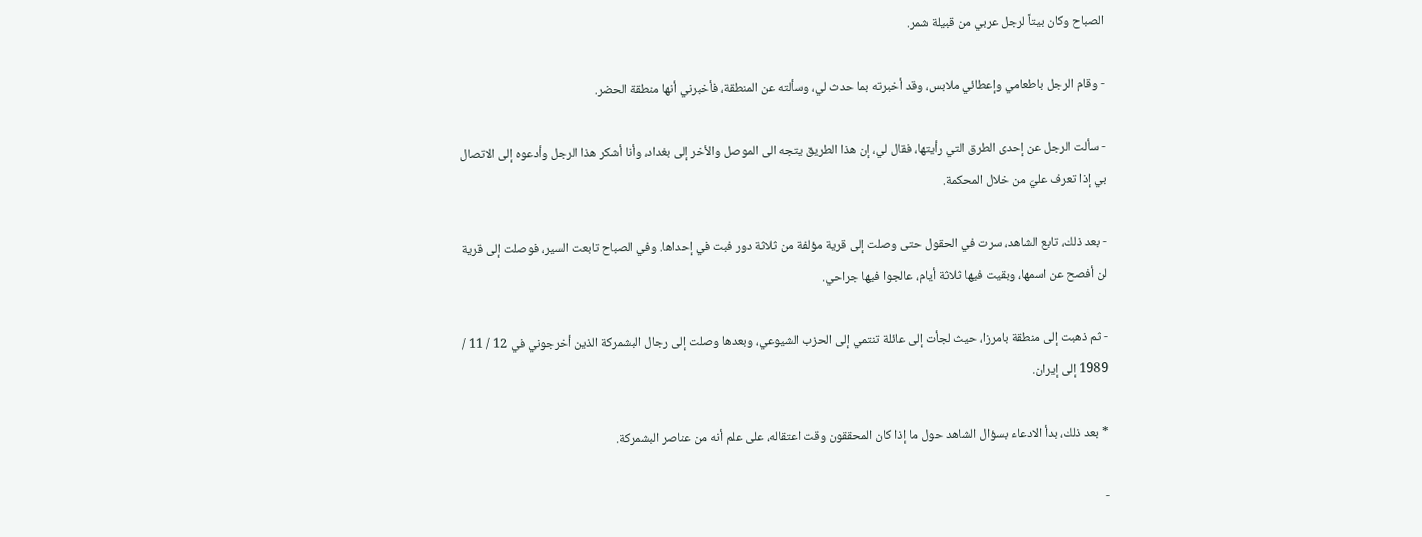الصباح وكان بيتاً لرجل عربي من قبيلة شمر.

- وقام الرجل باطعامي وإعطائي ملابس، وقد أخبرته بما حدث لي، وسألته عن المنطقة، فأخبرني أنها منطقة الحضر.

- سألت الرجل عن إحدى الطرق التي رأيتها، فقال لي، إن هذا الطريق يتجه الى الموصل والأخر إلى بغداد، وأنا أشكر هذا الرجل وأدعوه إلى الاتصال بي إذا تعرف عليّ من خلال المحكمة.

- بعد ذلك، تابع الشاهد، سرت في الحقول حتى وصلت إلى قرية مؤلفة من ثلاثة دور فبت في إحداها. وفي الصباح تابعت السير، فوصلت إلى قرية لن أفصح عن اسمها، وبقيت فيها ثلاثة أيام، عالجوا فيها جراحي.

- ثم ذهبت إلى منطقة بامرزا، حيث لجأت إلى عائلة تنتمي إلى الحزب الشيوعي، وبعدها وصلت إلى رجال البشمركة الذين أخرجوني في 12 / 11 / 1989 إلى إيران.

* بعد ذلك، بدأ الادعاء بسؤال الشاهد حول ما إذا كان المحققون وقت اعتقاله، على علم أنه من عناصر البشمركة.

-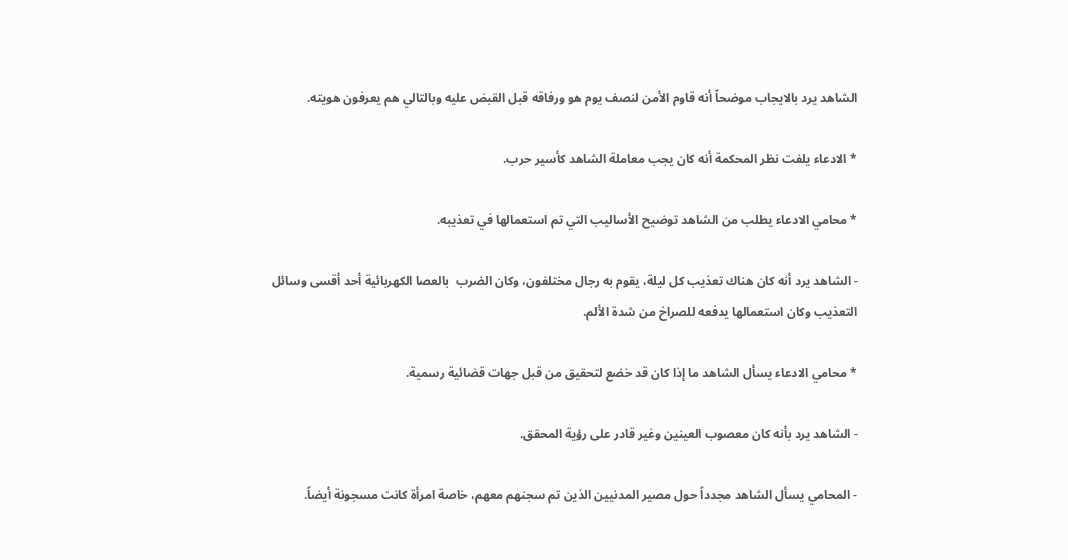الشاهد يرد بالايجاب موضحاً أنه قاوم الأمن لنصف يوم هو ورفاقه قبل القبض عليه وبالتالي هم يعرفون هويته.

* الادعاء يلفت نظر المحكمة أنه كان يجب معاملة الشاهد كأسير حرب.

* محامي الادعاء يطلب من الشاهد توضيح الأساليب التي تم استعمالها في تعذيبه.

- الشاهد يرد أنه كان هناك تعذيب كل ليلة، يقوم به رجال مختلفون، وكان الضرب  بالعصا الكهربائية أحد أقسى وسائل التعذيب وكان استعمالها يدفعه للصراخ من شدة الألم.

* محامي الادعاء يسأل الشاهد ما إذا كان قد خضع لتحقيق من قبل جهات قضائية رسمية.

- الشاهد يرد بأنه كان معصوب العينين وغير قادر على رؤية المحقق.

- المحامي يسأل الشاهد مجدداً حول مصير المدنيين الذين تم سجنهم معهم، خاصة امرأة كانت مسجونة أيضاً.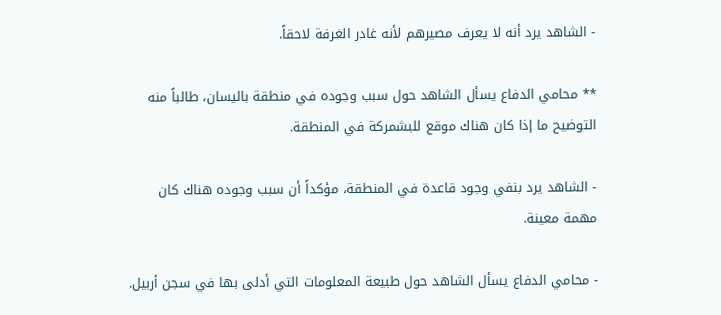- الشاهد يرد أنه لا يعرف مصيرهم لأنه غادر الغرفة لاحقاً.

** محامي الدفاع يسأل الشاهد حول سبب وجوده في منطقة باليسان، طالباً منه التوضيح ما إذا كان هناك موقع للبشمركة في المنطقة.

- الشاهد يرد بنفي وجود قاعدة في المنطقة، مؤكداً أن سبب وجوده هناك كان مهمة معينة.

- محامي الدفاع يسأل الشاهد حول طبيعة المعلومات التي أدلى بها في سجن أربيل.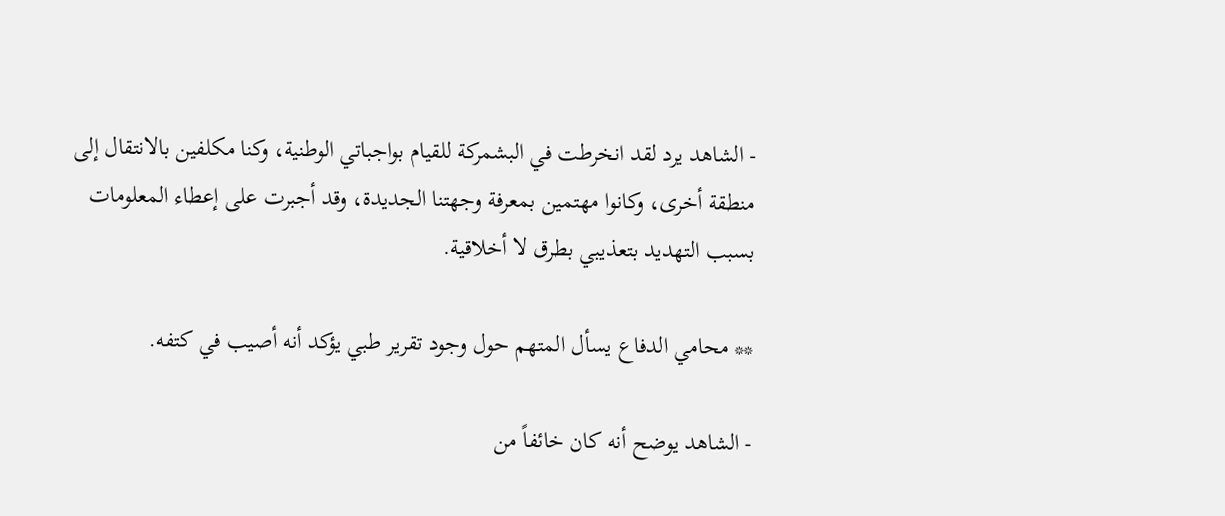- الشاهد يرد لقد انخرطت في البشمركة للقيام بواجباتي الوطنية، وكنا مكلفين بالانتقال إلى منطقة أخرى، وكانوا مهتمين بمعرفة وجهتنا الجديدة، وقد أجبرت على إعطاء المعلومات بسبب التهديد بتعذيبي بطرق لا أخلاقية.

** محامي الدفاع يسأل المتهم حول وجود تقرير طبي يؤكد أنه أصيب في كتفه.

- الشاهد يوضح أنه كان خائفاً من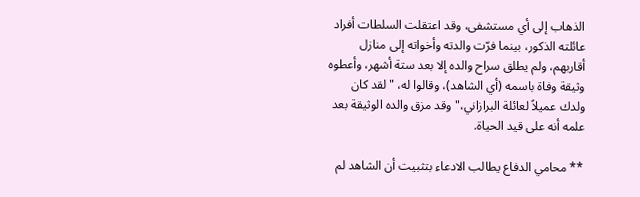الذهاب إلى أي مستشفى، وقد اعتقلت السلطات أفراد عائلته الذكور، بينما فرّت والدته وأخواته إلى منازل أقاربهم، ولم يطلق سراح والده إلا بعد ستة أشهر، وأعطوه وثيقة وفاة باسمه (أي الشاهد)، وقالوا له، "لقد كان ولدك عميلاً لعائلة البرازاني،" وقد مزق والده الوثيقة بعد علمه أنه على قيد الحياة.

** محامي الدفاع يطالب الادعاء بتثبيت أن الشاهد لم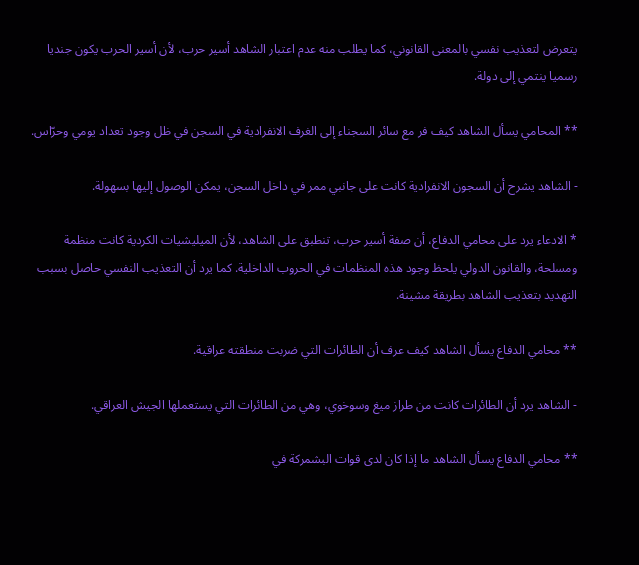يتعرض لتعذيب نفسي بالمعنى القانوني، كما يطلب منه عدم اعتبار الشاهد أسير حرب، لأن أسير الحرب يكون جنديا رسميا ينتمي إلى دولة.

** المحامي يسأل الشاهد كيف فر مع سائر السجناء إلى الغرف الانفرادية في السجن في ظل وجود تعداد يومي وحرّاس.

- الشاهد يشرح أن السجون الانفرادية كانت على جانبي ممر في داخل السجن، يمكن الوصول إليها بسهولة.

* الادعاء يرد على محامي الدفاع، أن صفة أسير حرب، تنطبق على الشاهد، لأن الميليشيات الكردية كانت منظمة ومسلحة، والقانون الدولي يلحظ وجود هذه المنظمات في الحروب الداخلية. كما يرد أن التعذيب النفسي حاصل بسبب التهديد بتعذيب الشاهد بطريقة مشينة.

** محامي الدفاع يسأل الشاهد كيف عرف أن الطائرات التي ضربت منطقته عراقية.

- الشاهد يرد أن الطائرات كانت من طراز ميغ وسوخوي، وهي من الطائرات التي يستعملها الجيش العراقي.

** محامي الدفاع يسأل الشاهد ما إذا كان لدى قوات البشمركة في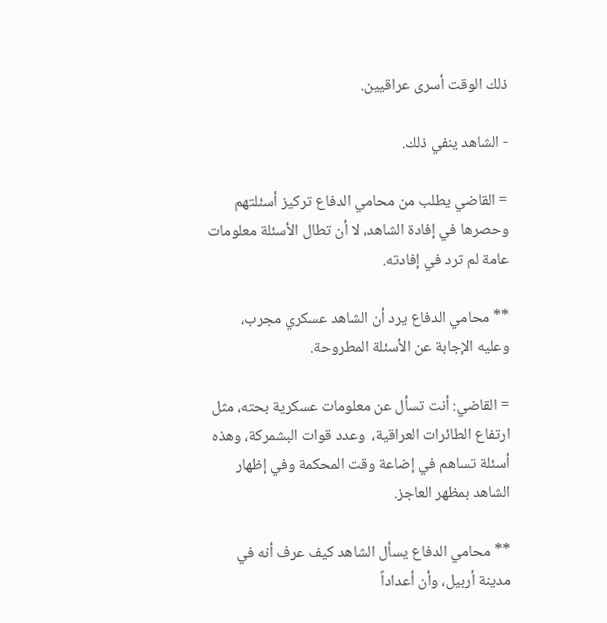ذلك الوقت أسرى عراقيين.

- الشاهد ينفي ذلك.

= القاضي يطلب من محامي الدفاع تركيز أسئلتهم وحصرها في إفادة الشاهد، لا أن تطال الأسئلة معلومات عامة لم ترد في إفادته.

** محامي الدفاع يرد أن الشاهد عسكري مجرب، وعليه الإجابة عن الأسئلة المطروحة.

= القاضي: أنت تسأل عن معلومات عسكرية بحته، مثل ارتفاع الطائرات العراقية،  وعدد قوات البشمركة، وهذه أسئلة تساهم في إضاعة وقت المحكمة وفي إظهار الشاهد بمظهر العاجز.

** محامي الدفاع يسأل الشاهد كيف عرف أنه في مدينة أربيل، وأن أعداداً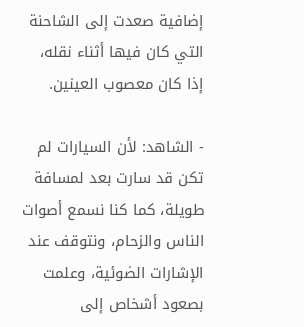إضافية صعدت إلى الشاحنة التي كان فيها أثناء نقله، إذا كان معصوب العينين.

- الشاهد: لأن السيارات لم تكن قد سارت بعد لمسافة طويلة، كما كنا نسمع أصوات الناس والزحام، ونتوقف عند الإشارات الضوئية، وعلمت بصعود أشخاص إلى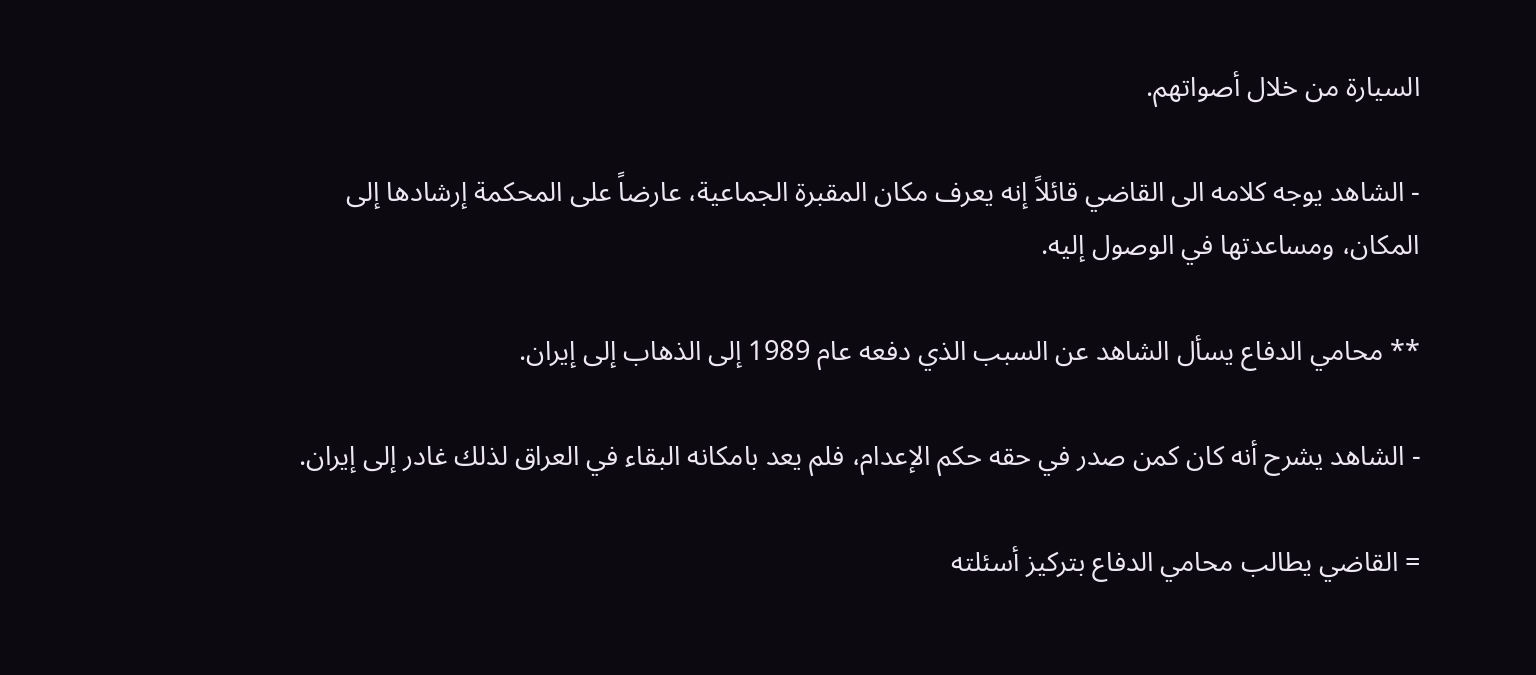السيارة من خلال أصواتهم.

- الشاهد يوجه كلامه الى القاضي قائلاً إنه يعرف مكان المقبرة الجماعية، عارضاً على المحكمة إرشادها إلى المكان، ومساعدتها في الوصول إليه.

** محامي الدفاع يسأل الشاهد عن السبب الذي دفعه عام 1989 إلى الذهاب إلى إيران.

- الشاهد يشرح أنه كان كمن صدر في حقه حكم الإعدام، فلم يعد بامكانه البقاء في العراق لذلك غادر إلى إيران.

= القاضي يطالب محامي الدفاع بتركيز أسئلته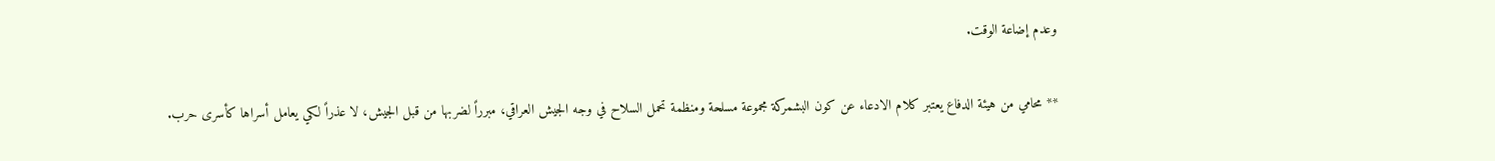وعدم إضاعة الوقت.

** محامي من هيئة الدفاع يعتبر كلام الادعاء عن كون البشمركة مجموعة مسلحة ومنظمة تحمل السلاح في وجه الجيش العراقي، مبرراً لضربها من قبل الجيش، لا عذراً لكي يعامل أسراها كأسرى حرب.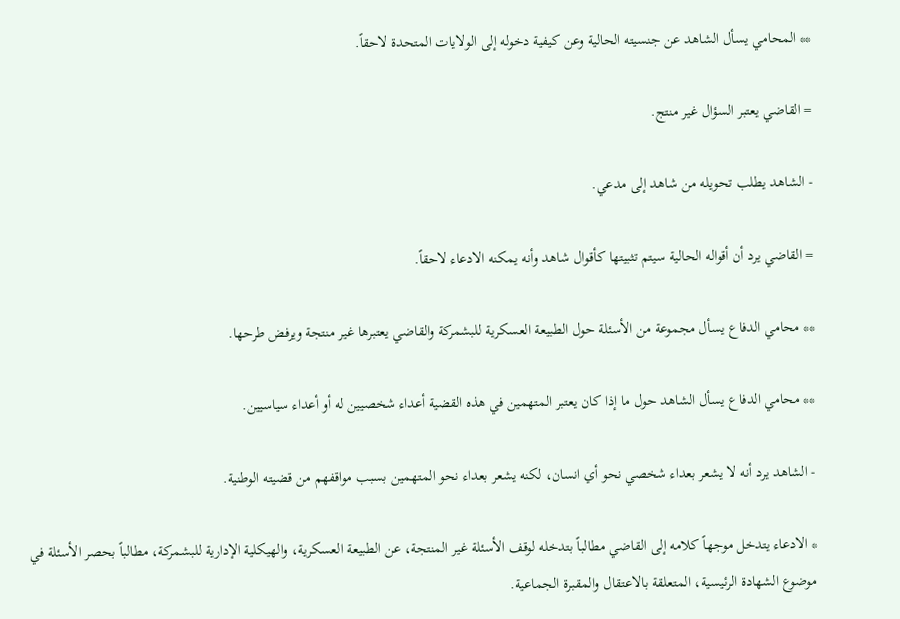** المحامي يسأل الشاهد عن جنسيته الحالية وعن كيفية دخوله إلى الولايات المتحدة لاحقاً.

= القاضي يعتبر السؤال غير منتج.

- الشاهد يطلب تحويله من شاهد إلى مدعي.

= القاضي يرد أن أقواله الحالية سيتم تثبيتها كأقوال شاهد وأنه يمكنه الادعاء لاحقاً.

** محامي الدفاع يسأل مجموعة من الأسئلة حول الطبيعة العسكرية للبشمركة والقاضي يعتبرها غير منتجة ويرفض طرحها.

** محامي الدفاع يسأل الشاهد حول ما إذا كان يعتبر المتهمين في هذه القضية أعداء شخصيين له أو أعداء سياسيين.

- الشاهد يرد أنه لا يشعر بعداء شخصي نحو أي انسان، لكنه يشعر بعداء نحو المتهمين بسبب مواقفهم من قضيته الوطنية.

* الادعاء يتدخل موجهاً كلامه إلى القاضي مطالباً بتدخله لوقف الأسئلة غير المنتجة، عن الطبيعة العسكرية، والهيكلية الإدارية للبشمركة، مطالباً بحصر الأسئلة في موضوع الشهادة الرئيسية، المتعلقة بالاعتقال والمقبرة الجماعية.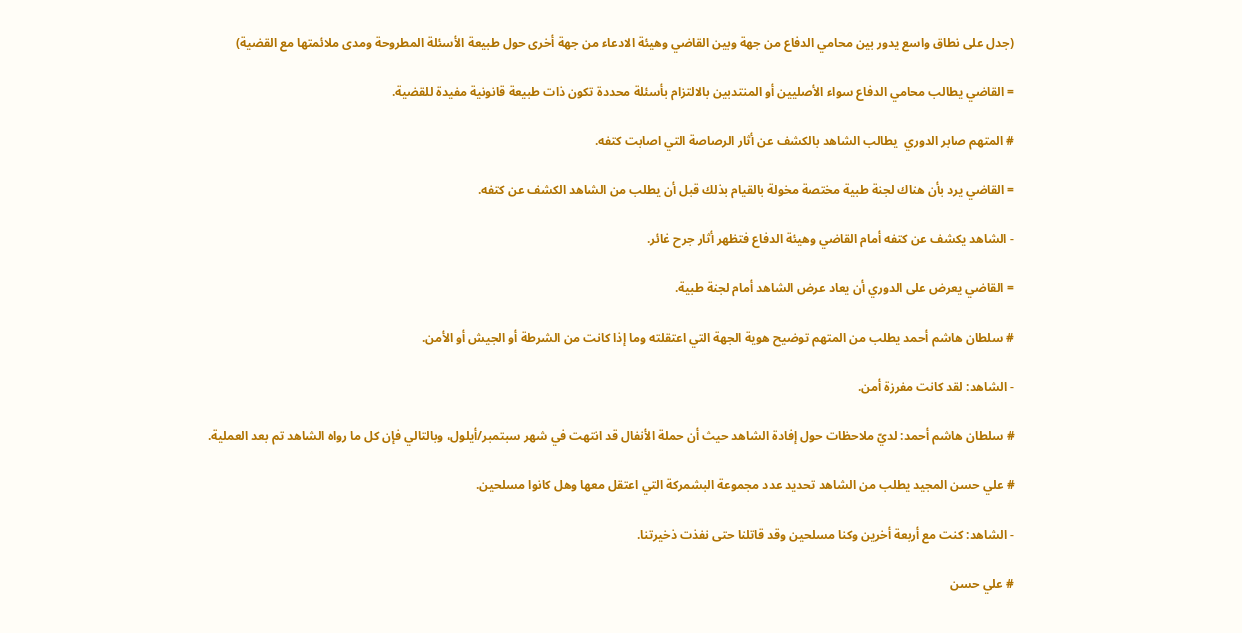(جدل على نطاق واسع يدور بين محامي الدفاع من جهة وبين القاضي وهيئة الادعاء من جهة أخرى حول طبيعة الأسئلة المطروحة ومدى ملائمتها مع القضية)

= القاضي يطالب محامي الدفاع سواء الأصليين أو المنتدبين بالالتزام بأسئلة محددة تكون ذات طبيعة قانونية مفيدة للقضية.

# المتهم صابر الدوري  يطالب الشاهد بالكشف عن أثار الرصاصة التي اصابت كتفه.

= القاضي يرد بأن هناك لجنة طبية مختصة مخولة بالقيام بذلك قبل أن يطلب من الشاهد الكشف عن كتفه.

- الشاهد يكشف عن كتفه أمام القاضي وهيئة الدفاع فتظهر أثار جرح غائر.

= القاضي يعرض على الدوري أن يعاد عرض الشاهد أمام لجنة طبية.

# سلطان هاشم أحمد يطلب من المتهم توضيح هوية الجهة التي اعتقلته وما إذا كانت من الشرطة أو الجيش أو الأمن.

- الشاهد: لقد كانت مفرزة أمن.

# سلطان هاشم أحمد: لديّ ملاحظات حول إفادة الشاهد حيث أن حملة الأنفال قد انتهت في شهر سبتمبر/أيلول، وبالتالي فإن كل ما رواه الشاهد تم بعد العملية.

# علي حسن المجيد يطلب من الشاهد تحديد عدد مجموعة البشمركة التي اعتقل معها وهل كانوا مسلحين.

- الشاهد: كنت مع أربعة أخرين وكنا مسلحين وقد قاتلنا حتى نفذت ذخيرتنا.

# علي حسن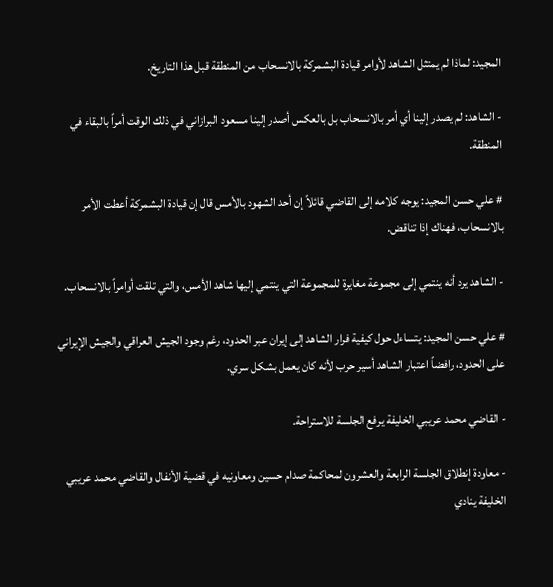المجيد: لماذا لم يمتثل الشاهد لأوامر قيادة البشمركة بالانسحاب من المنطقة قبل هذا التاريخ.

- الشاهد: لم يصدر إلينا أي أمر بالانسحاب بل بالعكس أصدر إلينا مسعود البرازاني في ذلك الوقت أمراً بالبقاء في المنطقة.

# علي حسن المجيد: يوجه كلامه إلى القاضي قائلاً إن أحد الشهود بالأمس قال إن قيادة البشمركة أعطت الأمر بالانسحاب، فهناك إذا تناقض.

- الشاهد يرد أنه ينتمي إلى مجموعة مغايرة للمجموعة التي ينتمي إليها شاهد الأمس، والتي تلقت أوامراً بالانسحاب.

# علي حسن المجيد: يتساءل حول كيفية فرار الشاهد إلى إيران عبر الحدود، رغم وجود الجيش العراقي والجيش الإيراني على الحدود، رافضاً اعتبار الشاهد أسير حرب لأنه كان يعمل بشكل سري.

- القاضي محمد عريبي الخليفة يرفع الجلسة للاستراحة.

- معاودة إنطلاق الجلسة الرابعة والعشرون لمحاكمة صدام حسين ومعاونيه في قضية الأنفال والقاضي محمد عريبي الخليفة ينادي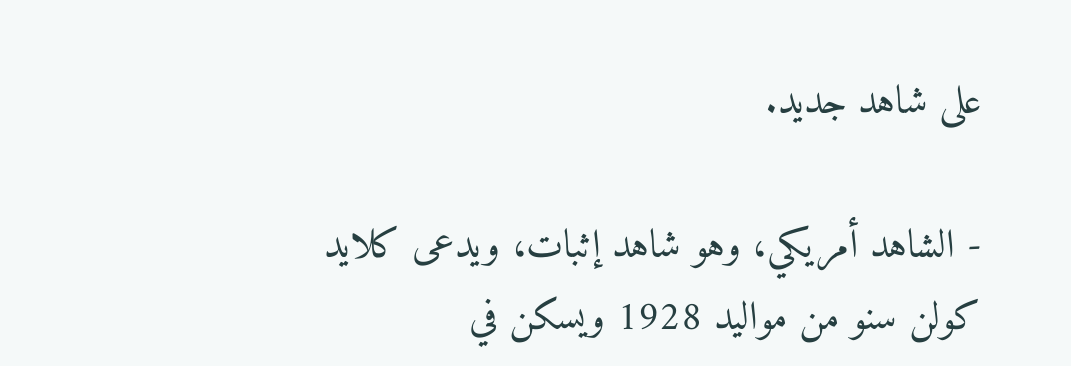على شاهد جديد.

- الشاهد أمريكي، وهو شاهد إثبات، ويدعى كلايد كولن سنو من مواليد 1928 ويسكن في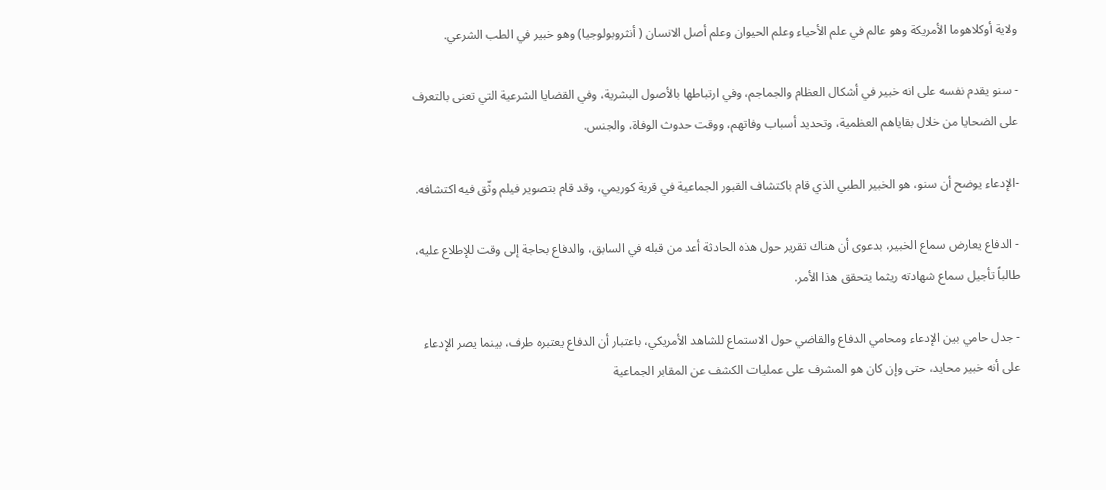ولاية أوكلاهوما الأمريكة وهو عالم في علم الأحياء وعلم الحيوان وعلم أصل الانسان ( أنثروبولوجيا) وهو خبير في الطب الشرعي.

- سنو يقدم نفسه على انه خبير في أشكال العظام والجماجم، وفي ارتباطها بالأصول البشرية، وفي القضايا الشرعية التي تعنى بالتعرف على الضحايا من خلال بقاياهم العظمية، وتحديد أسباب وفاتهم، ووقت حدوث الوفاة، والجنس.

-الإدعاء يوضح أن سنو، هو الخبير الطبي الذي قام باكتشاف القبور الجماعية في قرية كوريمي، وقد قام بتصوير فيلم وثّق فيه اكتشافه.

- الدفاع يعارض سماع الخبير، بدعوى أن هناك تقرير حول هذه الحادثة أعد من قبله في السابق، والدفاع بحاجة إلى وقت للإطلاع عليه، طالباً تأجيل سماع شهادته ريثما يتحقق هذا الأمر.

- جدل حامي بين الإدعاء ومحامي الدفاع والقاضي حول الاستماع للشاهد الأمريكي، باعتبار أن الدفاع يعتبره طرف، بينما يصر الإدعاء على أنه خبير محايد، حتى وإن كان هو المشرف على عمليات الكشف عن المقابر الجماعية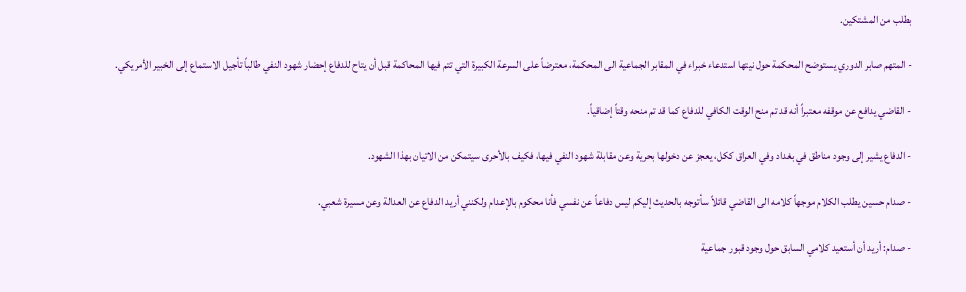بطلب من المشتكين.

- المتهم صابر الدوري يستوضح المحكمة حول نيتها استدعاء خبراء في المقابر الجماعية الى المحكمة، معترضاً على السرعة الكبيرة التي تتم فيها المحاكمة قبل أن يتاح للدفاع إحضار شهود النفي طالباً تأجيل الاستماع إلى الخبير الأمريكي.

- القاضي يدافع عن موقفه معتبراً أنه قد تم منح الوقت الكافي للدفاع كما قد تم منحه وقتاً إضاقياً.

- الدفاع يشير إلى وجود مناطق في بغداد وفي العراق ككل، يعجز عن دخولها بحرية وعن مقابلة شهود النفي فيها، فكيف بالأحرى سيتمكن من الاتيان بهذا الشهود.

- صدام حسين يطلب الكلام موجهاً كلامه الى القاضي قائلاً سأتوجه بالحديث إليكم ليس دفاعاً عن نفسي فأنا محكوم بالإعدام ولكنني أريد الدفاع عن العدالة وعن مسيرة شعبي.

- صدام: أريد أن أستعيد كلامي السابق حول وجود قبور جماعية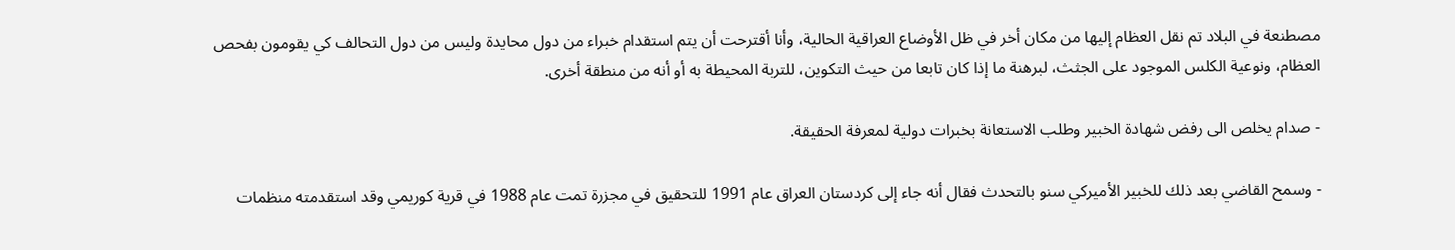مصطنعة في البلاد تم نقل العظام إليها من مكان أخر في ظل الأوضاع العراقية الحالية، وأنا أقترحت أن يتم استقدام خبراء من دول محايدة وليس من دول التحالف كي يقومون بفحص العظام، ونوعية الكلس الموجود على الجثث، لبرهنة ما إذا كان تابعا من حيث التكوين، للتربة المحيطة به أو أنه من منطقة أخرى.

- صدام يخلص الى رفض شهادة الخبير وطلب الاستعانة بخبرات دولية لمعرفة الحقيقة.

- وسمح القاضي بعد ذلك للخبير الأميركي سنو بالتحدث فقال أنه جاء إلى كردستان العراق عام 1991 للتحقيق في مجزرة تمت عام 1988 في قرية كوريمي وقد استقدمته منظمات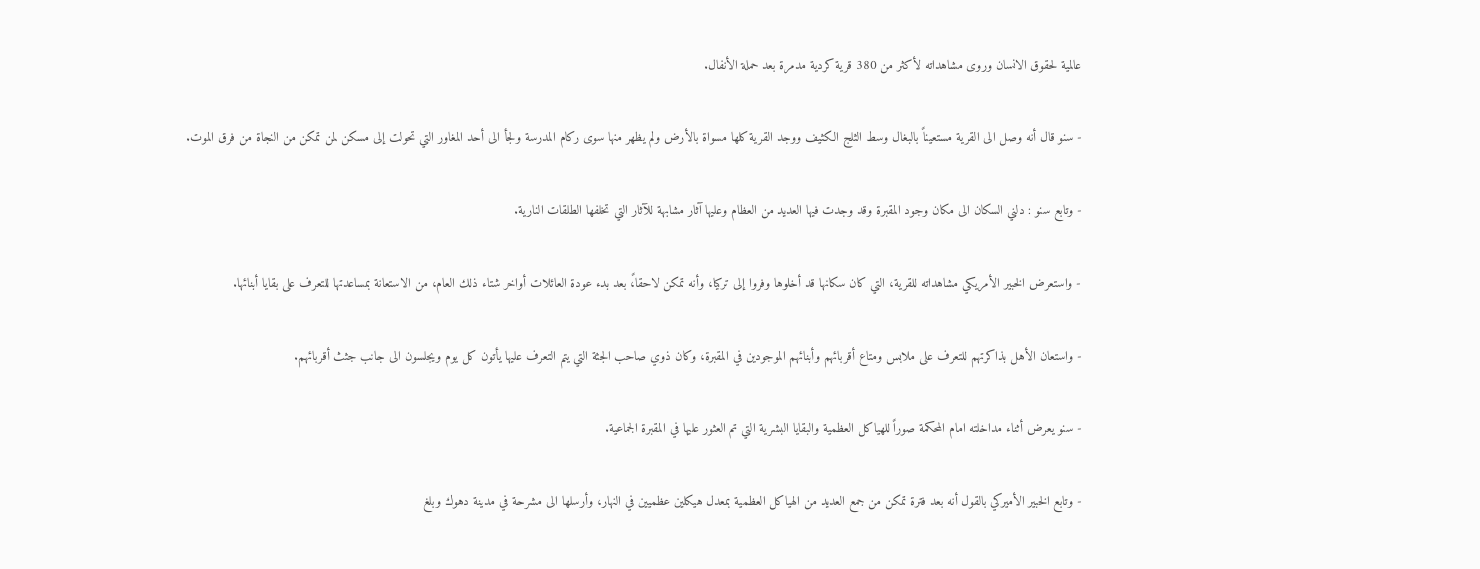عالمية لحقوق الانسان وروى مشاهداته لأكثر من 380 قرية كردية مدمرة بعد حملة الأنفال.

- سنو قال أنه وصل الى القرية مستعيناً بالبغال وسط الثلج الكثيف ووجد القرية كلها مسواة بالأرض ولم يظهر منها سوى ركام المدرسة ولجأ الى أحد المغاور التي تحولت إلى مسكن لمن تمكن من النجاة من فرق الموت.

- وتابع سنو : دلني السكان الى مكان وجود المقبرة وقد وجدت فيها العديد من العظام وعليها آثار مشابهة للآثار التي تخلفها الطلقات النارية.

- واستعرض الخبير الأمريكي مشاهداته للقرية، التي كان سكانها قد أخلوها وفروا إلى تركيا، وأنه تمكن لاحقا،ً بعد بدء عودة العائلات أواخر شتاء ذلك العام، من الاستعانة بمساعدتها للتعرف على بقايا أبنائها.

- واستعان الأهل بذاكرتهم للتعرف على ملابس ومتاع أقربائهم وأبنائهم الموجودين في المقبرة، وكان ذوي صاحب الجثة التي يتم التعرف عليها يأتون كل يوم ويجلسون الى جانب جثث أقربائهم.

- سنو يعرض أثناء مداخلته امام المحكمة صوراً للهياكل العظمية والبقايا البشرية التي تم العثور عليها في المقبرة الجماعية.

- وتابع الخبير الأميركي بالقول أنه بعد فترة تمكن من جمع العديد من الهياكل العظمية بمعدل هيكلين عظميين في النهار، وأرسلها الى مشرحة في مدينة دهوك وبلغ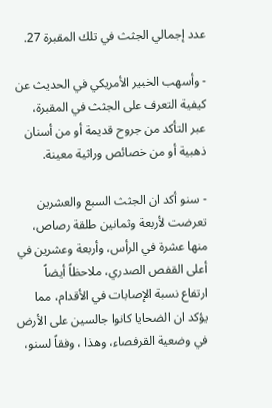عدد إجمالي الجثث في تلك المقبرة 27.

- وأسهب الخبير الأمريكي في الحديث عن كيفية التعرف على الجثث في المقبرة،  عبر التأكد من جروح قديمة أو من أسنان ذهبية أو من خصائص وراثية معينة.

- سنو أكد ان الجثث السبع والعشرين تعرضت لأربعة وثمانين طلقة رصاص، منها عشرة في الرأس، وأربعة وعشرين في أعلى القفص الصدري، ملاحظاً أيضاً ارتفاع نسبة الإصابات في الأقدام، مما يؤكد ان الضحايا كانوا جالسين على الأرض في وضعية القرفصاء، وهذا ، وفقاً لسنو،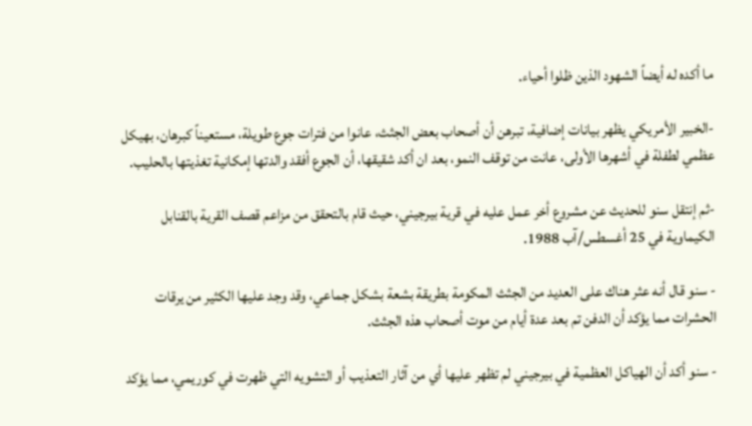ما أكده له أيضاً الشهود الذين ظلوا أحياء.

-الخبير الأمريكي يظهر بيانات إضافية، تبرهن أن أصحاب بعض الجثث، عانوا من فترات جوع طويلة، مستعيناً كبرهان، بهيكل عظمي لطفلة في أشهرها الأولى، عانت من توقف النمو، بعد ان أكد شقيقها، أن الجوع أفقد والدتها إمكانية تغذيتها بالحليب.

-ثم إنتقل سنو للحديث عن مشروع أخر عمل عليه في قرية بيرجيني، حيث قام بالتحقق من مزاعم قصف القرية بالقنابل الكيماوية في 25 أغسطس/آب 1988.

- سنو قال أنه عثر هناك على العديد من الجثث المكومة بطريقة بشعة بشكل جماعي، وقد وجد عليها الكثير من يرقات الحشرات مما يؤكد أن الدفن تم بعد عدة أيام من موت أصحاب هذه الجثث.

- سنو أكد أن الهياكل العظمية في بيرجيني لم تظهر عليها أي من آثار التعذيب أو التشويه التي ظهرت في كوريمي، مما يؤكد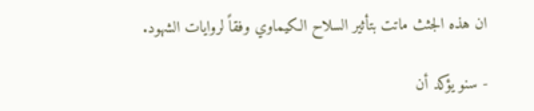ان هذه الجثث ماتت بتأثير السلاح الكيماوي وفقاً لروايات الشهود.

- سنو يؤكد أن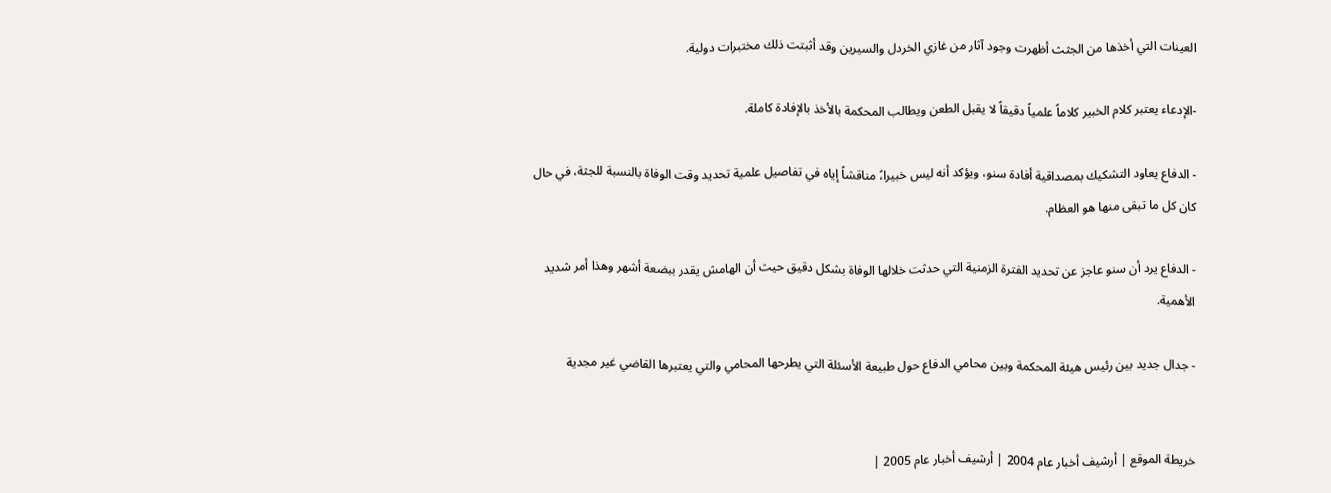العينات التي أخذها من الجثث أظهرت وجود آثار من غازي الخردل والسيرين وقد أثبتت ذلك مختبرات دولية.

-الإدعاء يعتبر كلام الخبير كلاماً علمياً دقيقاً لا يقبل الطعن ويطالب المحكمة بالأخذ بالإفادة كاملة.

- الدفاع يعاود التشكيك بمصداقية أفادة سنو، ويؤكد أنه ليس خبيرا،ً مناقشاً إياه في تفاصيل علمية تحديد وقت الوفاة بالنسبة للجثة، في حال كان كل ما تبقى منها هو العظام.

- الدفاع يرد أن سنو عاجز عن تحديد الفترة الزمنية التي حدثت خلالها الوفاة بشكل دقيق حيث أن الهامش يقدر ببضعة أشهر وهذا أمر شديد الأهمية.

- جدال جديد بين رئيس هيئة المحكمة وبين محامي الدفاع حول طبيعة الأسئلة التي يطرحها المحامي والتي يعتبرها القاضي غير مجدية


خريطة الموقع | أرشيف أخبار عام 2004 | أرشيف أخبار عام 2005 |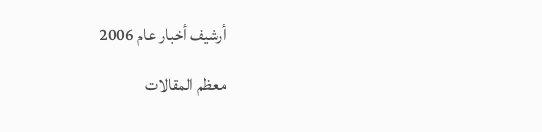أرشيف أخبار عام 2006

معظم المقالات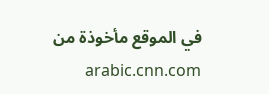في الموقع مأخوذة من arabic.cnn.com